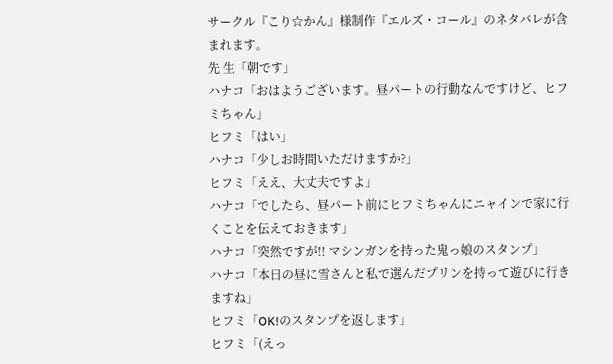サークル『こり☆かん』様制作『エルズ・コール』のネタバレが含まれます。
先 生「朝です」
ハナコ「おはようございます。昼パートの行動なんですけど、ヒフミちゃん」
ヒフミ「はい」
ハナコ「少しお時間いただけますか?」
ヒフミ「ええ、大丈夫ですよ」
ハナコ「でしたら、昼パート前にヒフミちゃんにニャインで家に行くことを伝えておきます」
ハナコ「突然ですが!! マシンガンを持った鬼っ娘のスタンプ」
ハナコ「本日の昼に雪さんと私で選んだプリンを持って遊びに行きますね」
ヒフミ「OK!のスタンプを返します」
ヒフミ「(えっ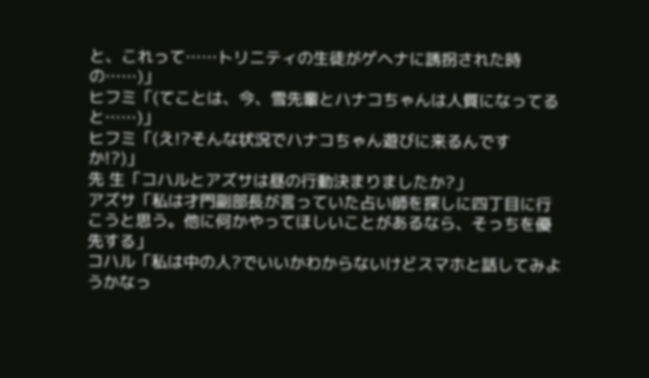と、これって……トリニティの生徒がゲヘナに誘拐された時の……)」
ヒフミ「(てことは、今、雪先輩とハナコちゃんは人質になってると……)」
ヒフミ「(え!?そんな状況でハナコちゃん遊びに来るんですか!?)」
先 生「コハルとアズサは昼の行動決まりましたか?」
アズサ「私は才門副部長が言っていた占い師を探しに四丁目に行こうと思う。他に何かやってほしいことがあるなら、そっちを優先する」
コハル「私は中の人?でいいかわからないけどスマホと話してみようかなっ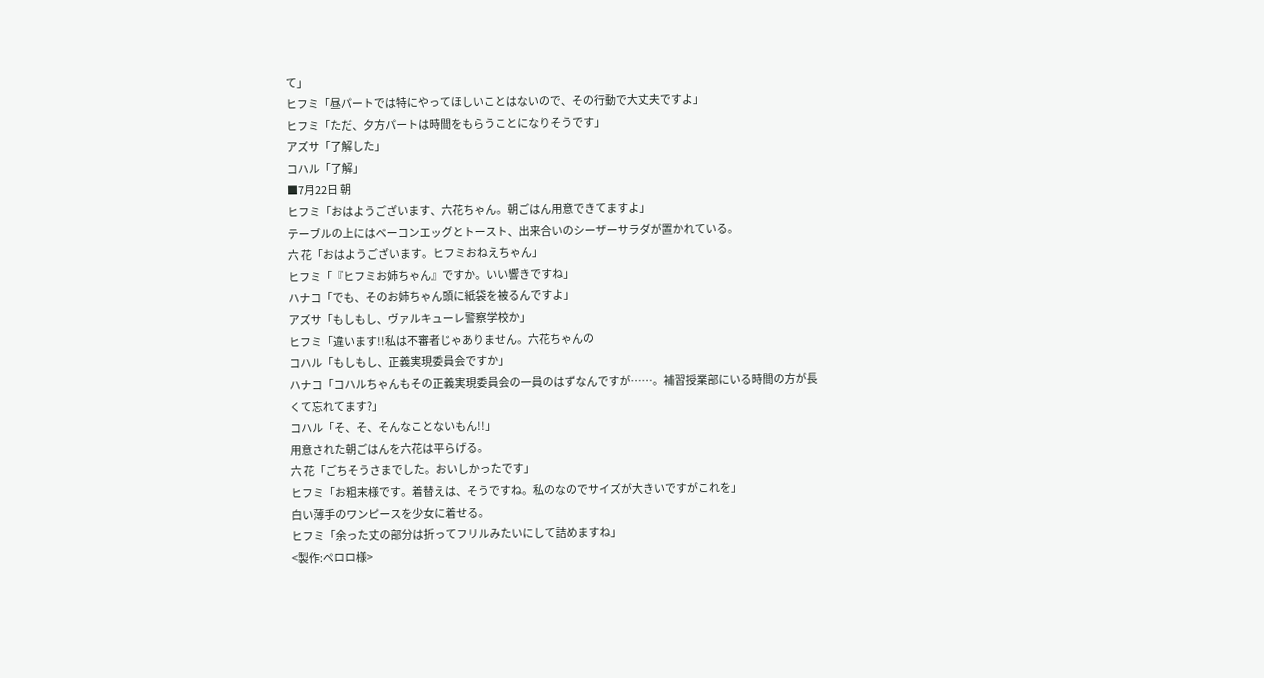て」
ヒフミ「昼パートでは特にやってほしいことはないので、その行動で大丈夫ですよ」
ヒフミ「ただ、夕方パートは時間をもらうことになりそうです」
アズサ「了解した」
コハル「了解」
■7月22日 朝
ヒフミ「おはようございます、六花ちゃん。朝ごはん用意できてますよ」
テーブルの上にはベーコンエッグとトースト、出来合いのシーザーサラダが置かれている。
六 花「おはようございます。ヒフミおねえちゃん」
ヒフミ「『ヒフミお姉ちゃん』ですか。いい響きですね」
ハナコ「でも、そのお姉ちゃん頭に紙袋を被るんですよ」
アズサ「もしもし、ヴァルキューレ警察学校か」
ヒフミ「違います!!私は不審者じゃありません。六花ちゃんの
コハル「もしもし、正義実現委員会ですか」
ハナコ「コハルちゃんもその正義実現委員会の一員のはずなんですが……。補習授業部にいる時間の方が長くて忘れてます?」
コハル「そ、そ、そんなことないもん!!」
用意された朝ごはんを六花は平らげる。
六 花「ごちそうさまでした。おいしかったです」
ヒフミ「お粗末様です。着替えは、そうですね。私のなのでサイズが大きいですがこれを」
白い薄手のワンピースを少女に着せる。
ヒフミ「余った丈の部分は折ってフリルみたいにして詰めますね」
<製作:ペロロ様>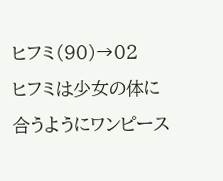ヒフミ(90)→02
ヒフミは少女の体に合うようにワンピース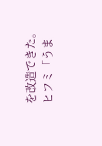を改造できた。
ヒフミ「うま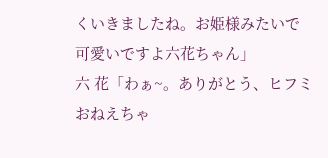くいきましたね。お姫様みたいで可愛いですよ六花ちゃん」
六 花「わぁ~。ありがとう、ヒフミおねえちゃ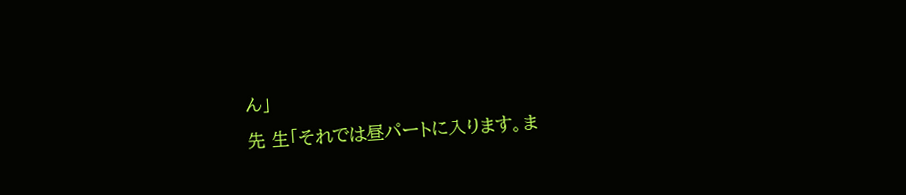ん」
先 生「それでは昼パートに入ります。ま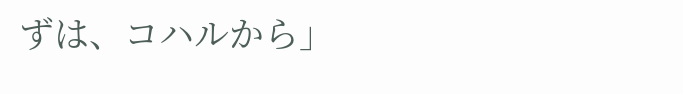ずは、コハルから」